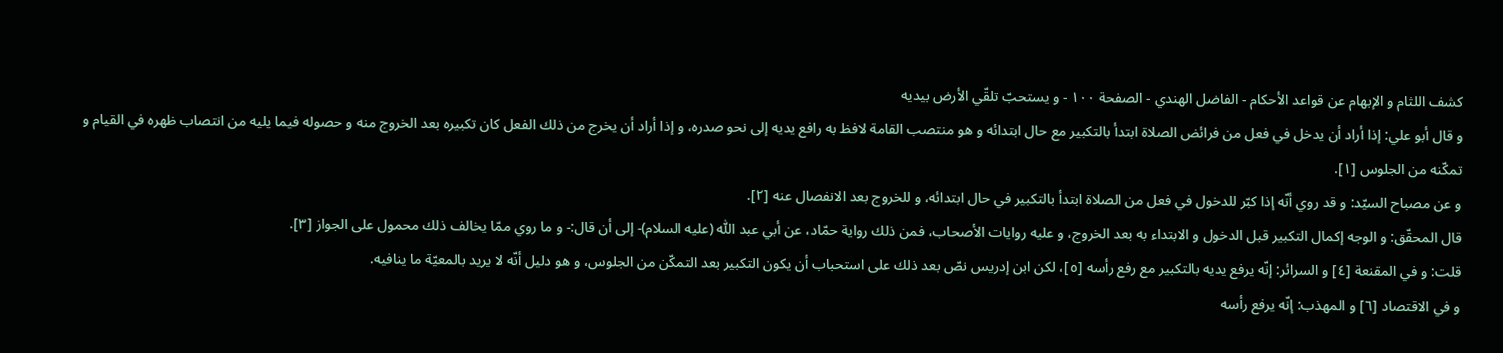كشف اللثام و الإبهام عن قواعد الأحكام - الفاضل الهندي - الصفحة ١٠٠ - و يستحبّ تلقّي الأرض بيديه
و قال أبو علي: إذا أراد أن يدخل في فعل من فرائض الصلاة ابتدأ بالتكبير مع حال ابتدائه و هو منتصب القامة لافظ به رافع يديه إلى نحو صدره، و إذا أراد أن يخرج من ذلك الفعل كان تكبيره بعد الخروج منه و حصوله فيما يليه من انتصاب ظهره في القيام و تمكّنه من الجلوس [١].
و عن مصباح السيّد: و قد روي أنّه إذا كبّر للدخول في فعل من الصلاة ابتدأ بالتكبير في حال ابتدائه، و للخروج بعد الانفصال عنه [٢].
قال المحقّق: و الوجه إكمال التكبير قبل الدخول و الابتداء به بعد الخروج، و عليه روايات الأصحاب، فمن ذلك رواية حمّاد، عن أبي عبد اللّٰه (عليه السلام)- إلى أن قال:- و ما روي ممّا يخالف ذلك محمول على الجواز [٣].
قلت: و في المقنعة [٤] و السرائر: إنّه يرفع يديه بالتكبير مع رفع رأسه [٥]، لكن ابن إدريس نصّ بعد ذلك على استحباب أن يكون التكبير بعد التمكّن من الجلوس، و هو دليل أنّه لا يريد بالمعيّة ما ينافيه.
و في الاقتصاد [٦] و المهذب: إنّه يرفع رأسه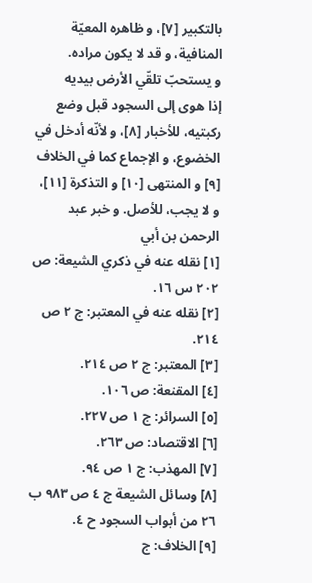بالتكبير [٧]، و ظاهره المعيّة المنافية، و قد لا يكون مراده.
و يستحبّ تلقّي الأرض بيديه
إذا هوى إلى السجود قبل وضع ركبتيه، للأخبار [٨]، و لأنّه أدخل في الخضوع، و الإجماع كما في الخلاف [٩] و المنتهى [١٠] و التذكرة [١١]، و لا يجب، للأصل. و خبر عبد الرحمن بن أبي
[١] نقله عنه في ذكري الشيعة: ص ٢٠٢ س ١٦.
[٢] نقله عنه في المعتبر: ج ٢ ص ٢١٤.
[٣] المعتبر: ج ٢ ص ٢١٤.
[٤] المقنعة: ص ١٠٦.
[٥] السرائر: ج ١ ص ٢٢٧.
[٦] الاقتصاد: ص ٢٦٣.
[٧] المهذب: ج ١ ص ٩٤.
[٨] وسائل الشيعة ج ٤ ص ٩٨٣ ب ٢٦ من أبواب السجود ح ٤.
[٩] الخلاف: ج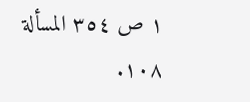١ ص ٣٥٤ المسألة ١٠٨.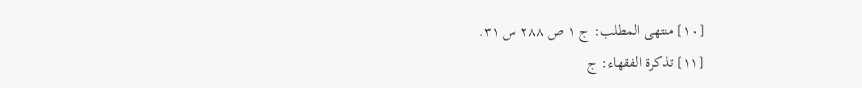[١٠] منتهى المطلب: ج ١ ص ٢٨٨ س ٣١.
[١١] تذكرة الفقهاء: ج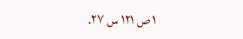١ ص ١٢١ س ٢٧.